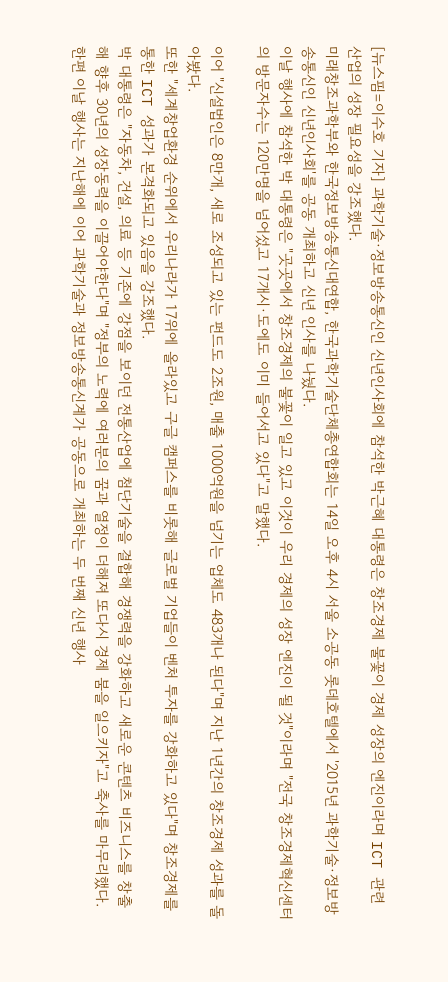[뉴스핌=이수호 기자] 과학기술·정보방송통신인 신년인사회에 참석한 박근혜 대통령은 창조경제 불꽃이 경제 성장의 엔진이라며 ICT 관련 산업의 성장 필요성을 강조했다.
미래창조과학부와 한국정보방송통신대연합, 한국과학기술단체총연합회는 14일 오후 4시 서울 소공동 롯데호텔에서 '2015년 과학기술·정보방송통신인 신년인사회'를 공동 개최하고 신년 인사를 나눴다.
이날 행사에 참석한 박 대통령은 "곳곳에서 창조경제의 불꽃이 일고 있고 이것이 우리 경제의 성장 엔진이 될 것"이라며 "전국 창조경제혁신센터의 방문자수는 120만명을 넘어섰고 17개시·도에도 이미 들어서고 있다"고 말했다.

이어 "신설법인은 8만개, 새로 조성되고 있는 펀드도 2조원, 매출 1000억원을 넘기는 업체도 483개나 된다"며 지난 1년간의 창조경제 성과를 돌아봤다.
또한 "세계창업환경 순위에서 우리나라가 17위에 올라있고 구글 캠퍼스를 비롯해 글로벌 기업들이 벤처 투자를 강화하고 있다"며 창조경제를 통한 ICT 성과가 본격화되고 있음을 강조했다.
박 대통령은 "자동차, 건설, 의료 등 기존에 강점을 보이던 전통산업에 첨단기술을 결합해 경쟁력을 강화하고 새로운 콘텐츠 비즈니스를 창출해 향후 30년의 성장동력을 이끌어야한다"며 "정부의 노력에 여러분의 꿈과 열정이 더해져 또다시 경제 붐을 일으키자"고 축사를 마무리했다.
한편 이날 행사는 지난해에 이어 과학기술과 정보방송통신계가 공동으로 개최하는 두 번째 신년 행사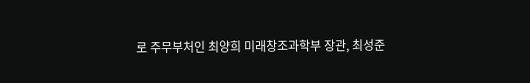로 주무부처인 최양희 미래창조과학부 장관, 최성준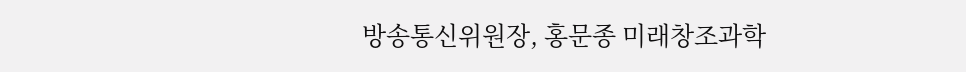방송통신위원장, 홍문종 미래창조과학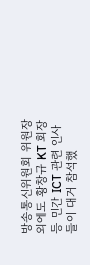방송통신위원회 위원장 외에도 황창규 KT 회장 등 민간 ICT 관련 인사들이 대거 참석했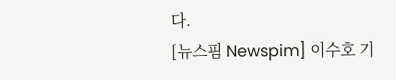다.
[뉴스핌 Newspim] 이수호 기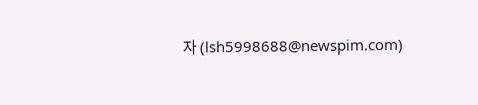자 (lsh5998688@newspim.com)